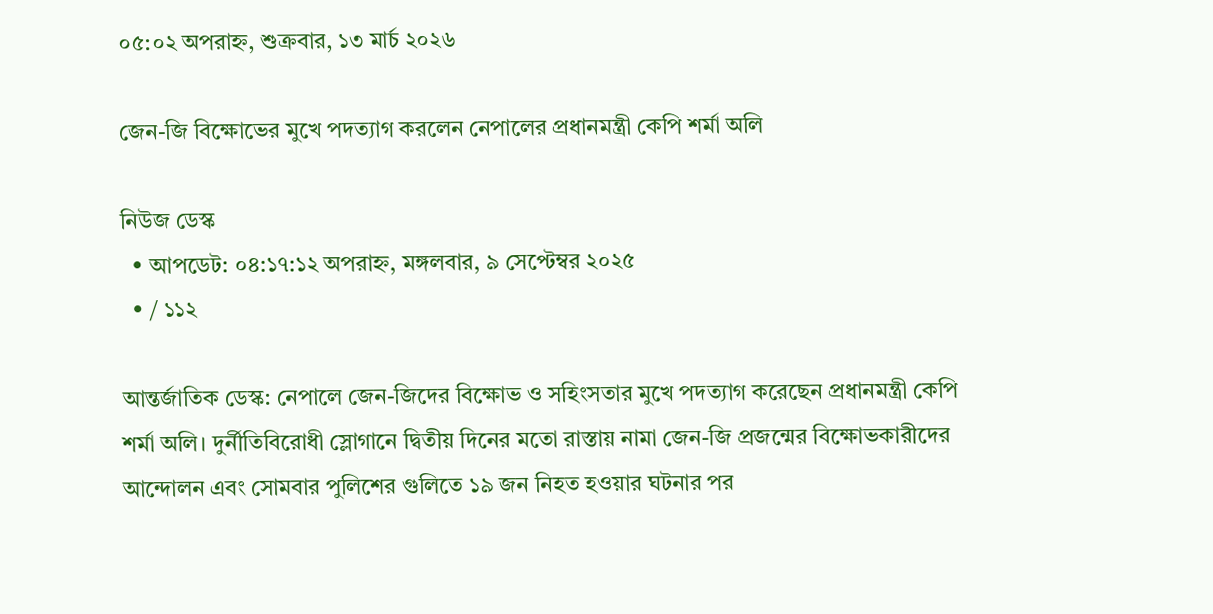০৫:০২ অপরাহ্ন, শুক্রবার, ১৩ মার্চ ২০২৬

জেন-জি বিক্ষোভের মুখে পদত্যাগ করলেন নেপালের প্রধানমন্ত্রী কেপি শর্মা অলি

নিউজ ডেস্ক
  • আপডেট: ০৪:১৭:১২ অপরাহ্ন, মঙ্গলবার, ৯ সেপ্টেম্বর ২০২৫
  • / ১১২

আন্তর্জাতিক ডেস্ক: নেপালে জেন-জিদের বিক্ষোভ ও সহিংসতার মুখে পদত্যাগ করেছেন প্রধানমন্ত্রী কেপি শর্মা অলি। দুর্নীতিবিরোধী স্লোগানে দ্বিতীয় দিনের মতো রাস্তায় নামা জেন-জি প্রজন্মের বিক্ষোভকারীদের আন্দোলন এবং সোমবার পুলিশের গুলিতে ১৯ জন নিহত হওয়ার ঘটনার পর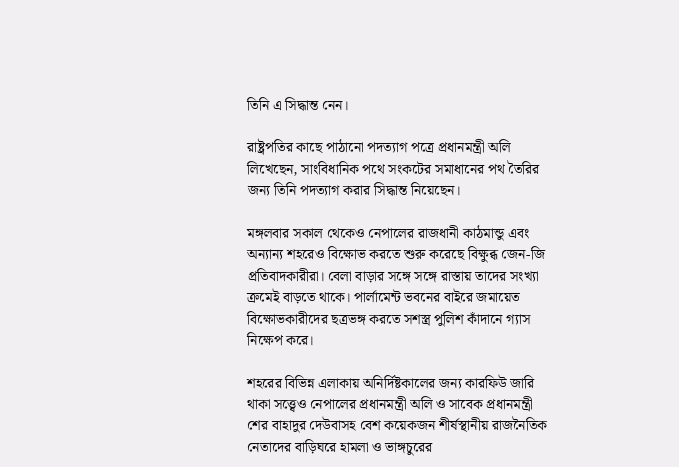তিনি এ সিদ্ধান্ত নেন।

রাষ্ট্রপতির কাছে পাঠানো পদত্যাগ পত্রে প্রধানমন্ত্রী অলি লিখেছেন, সাংবিধানিক পথে সংকটের সমাধানের পথ তৈরির জন্য তিনি পদত্যাগ করার সিদ্ধান্ত নিয়েছেন।

মঙ্গলবার সকাল থেকেও নেপালের রাজধানী কাঠমান্ডু এবং অন্যান্য শহরেও বিক্ষোভ করতে শুরু করেছে বিক্ষুব্ধ জেন-জি প্রতিবাদকারীরা। বেলা বাড়ার সঙ্গে সঙ্গে রাস্তায় তাদের সংখ্যা ক্রমেই বাড়তে থাকে। পার্লামেন্ট ভবনের বাইরে জমায়েত বিক্ষোভকারীদের ছত্রভঙ্গ করতে সশস্ত্র পুলিশ কাঁদানে গ্যাস নিক্ষেপ করে।

শহরের বিভিন্ন এলাকায় অনির্দিষ্টকালের জন্য কারফিউ জারি থাকা সত্ত্বেও নেপালের প্রধানমন্ত্রী অলি ও সাবেক প্রধানমন্ত্রী শের বাহাদুর দেউবাসহ বেশ কয়েকজন শীর্ষস্থানীয় রাজনৈতিক নেতাদের বাড়িঘরে হামলা ও ভাঙ্গচুরের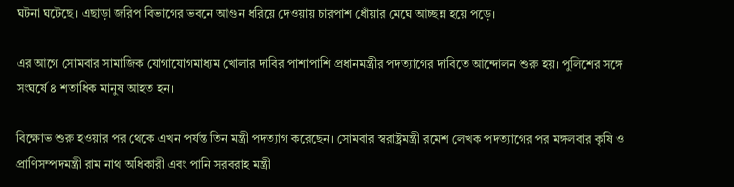ঘটনা ঘটেছে। এছাড়া জরিপ বিভাগের ভবনে আগুন ধরিয়ে দেওয়ায় চারপাশ ধোঁয়ার মেঘে আচ্ছন্ন হয়ে পড়ে।

এর আগে সোমবার সামাজিক যোগাযোগমাধ্যম খোলার দাবির পাশাপাশি প্রধানমন্ত্রীর পদত্যাগের দাবিতে আন্দোলন শুরু হয়। পুলিশের সঙ্গে সংঘর্ষে ৪ শতাধিক মানুষ আহত হন।

বিক্ষোভ শুরু হওয়ার পর থেকে এখন পর্যন্ত তিন মন্ত্রী পদত্যাগ করেছেন। সোমবার স্বরাষ্ট্রমন্ত্রী রমেশ লেখক পদত্যাগের পর মঙ্গলবার কৃষি ও প্রাণিসম্পদমন্ত্রী রাম নাথ অধিকারী এবং পানি সরবরাহ মন্ত্রী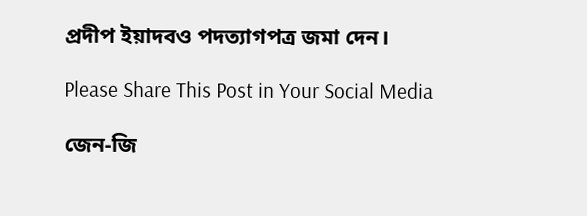প্রদীপ ইয়াদবও পদত্যাগপত্র জমা দেন।

Please Share This Post in Your Social Media

জেন-জি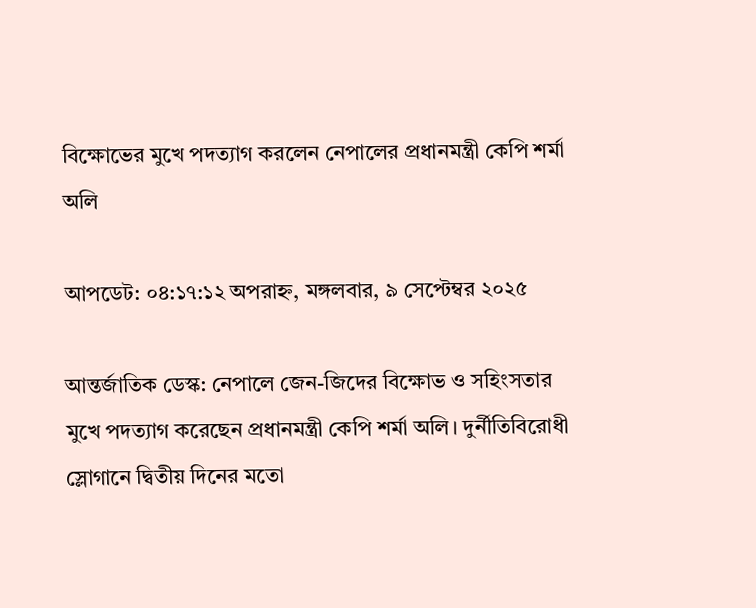বিক্ষোভের মুখে পদত্যাগ করলেন নেপালের প্রধানমন্ত্রী কেপি শর্মা অলি

আপডেট: ০৪:১৭:১২ অপরাহ্ন, মঙ্গলবার, ৯ সেপ্টেম্বর ২০২৫

আন্তর্জাতিক ডেস্ক: নেপালে জেন-জিদের বিক্ষোভ ও সহিংসতার মুখে পদত্যাগ করেছেন প্রধানমন্ত্রী কেপি শর্মা অলি। দুর্নীতিবিরোধী স্লোগানে দ্বিতীয় দিনের মতো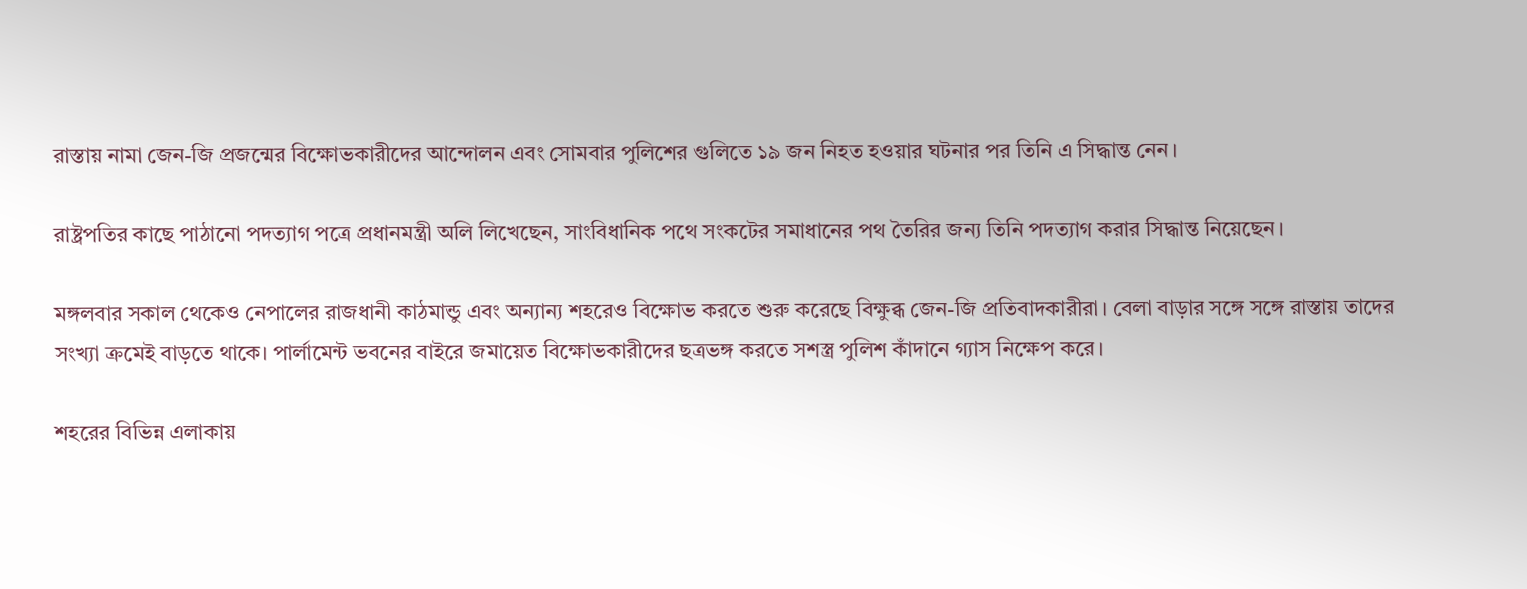রাস্তায় নামা জেন-জি প্রজন্মের বিক্ষোভকারীদের আন্দোলন এবং সোমবার পুলিশের গুলিতে ১৯ জন নিহত হওয়ার ঘটনার পর তিনি এ সিদ্ধান্ত নেন।

রাষ্ট্রপতির কাছে পাঠানো পদত্যাগ পত্রে প্রধানমন্ত্রী অলি লিখেছেন, সাংবিধানিক পথে সংকটের সমাধানের পথ তৈরির জন্য তিনি পদত্যাগ করার সিদ্ধান্ত নিয়েছেন।

মঙ্গলবার সকাল থেকেও নেপালের রাজধানী কাঠমান্ডু এবং অন্যান্য শহরেও বিক্ষোভ করতে শুরু করেছে বিক্ষুব্ধ জেন-জি প্রতিবাদকারীরা। বেলা বাড়ার সঙ্গে সঙ্গে রাস্তায় তাদের সংখ্যা ক্রমেই বাড়তে থাকে। পার্লামেন্ট ভবনের বাইরে জমায়েত বিক্ষোভকারীদের ছত্রভঙ্গ করতে সশস্ত্র পুলিশ কাঁদানে গ্যাস নিক্ষেপ করে।

শহরের বিভিন্ন এলাকায়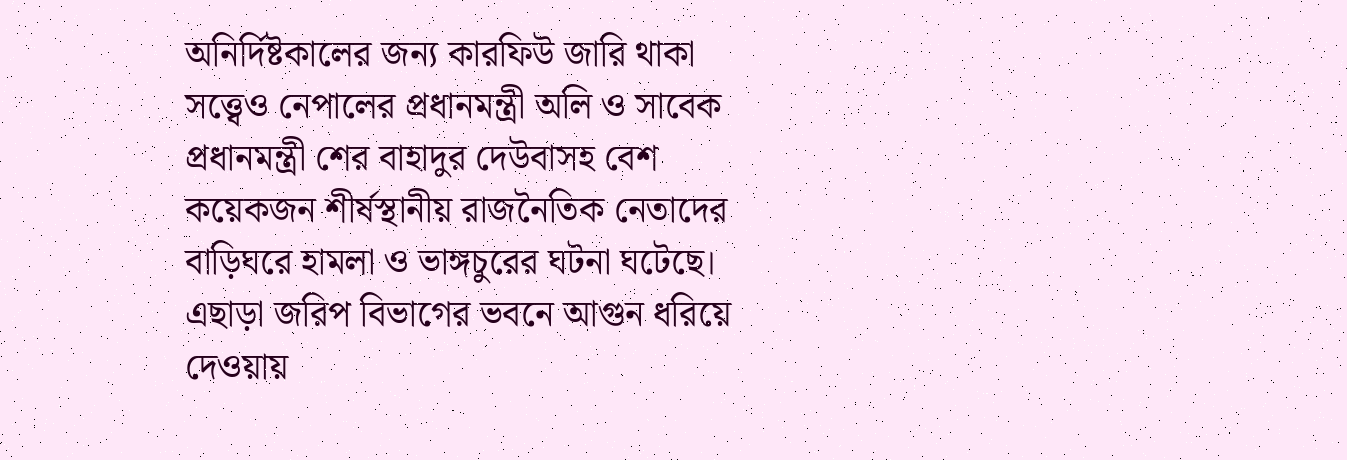অনির্দিষ্টকালের জন্য কারফিউ জারি থাকা সত্ত্বেও নেপালের প্রধানমন্ত্রী অলি ও সাবেক প্রধানমন্ত্রী শের বাহাদুর দেউবাসহ বেশ কয়েকজন শীর্ষস্থানীয় রাজনৈতিক নেতাদের বাড়িঘরে হামলা ও ভাঙ্গচুরের ঘটনা ঘটেছে। এছাড়া জরিপ বিভাগের ভবনে আগুন ধরিয়ে দেওয়ায়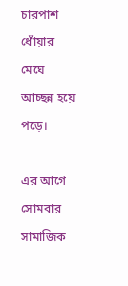চারপাশ ধোঁয়ার মেঘে আচ্ছন্ন হয়ে পড়ে।

এর আগে সোমবার সামাজিক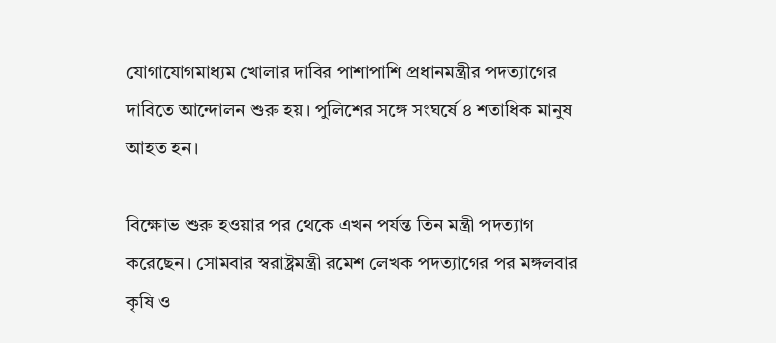যোগাযোগমাধ্যম খোলার দাবির পাশাপাশি প্রধানমন্ত্রীর পদত্যাগের দাবিতে আন্দোলন শুরু হয়। পুলিশের সঙ্গে সংঘর্ষে ৪ শতাধিক মানুষ আহত হন।

বিক্ষোভ শুরু হওয়ার পর থেকে এখন পর্যন্ত তিন মন্ত্রী পদত্যাগ করেছেন। সোমবার স্বরাষ্ট্রমন্ত্রী রমেশ লেখক পদত্যাগের পর মঙ্গলবার কৃষি ও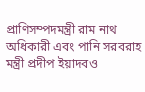প্রাণিসম্পদমন্ত্রী রাম নাথ অধিকারী এবং পানি সরবরাহ মন্ত্রী প্রদীপ ইয়াদবও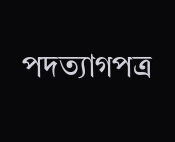পদত্যাগপত্র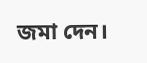জমা দেন।